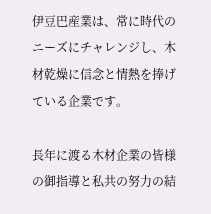伊豆巴産業は、常に時代のニーズにチャレンジし、木材乾燥に信念と情熱を捧げている企業です。

長年に渡る木材企業の皆様の御指導と私共の努力の結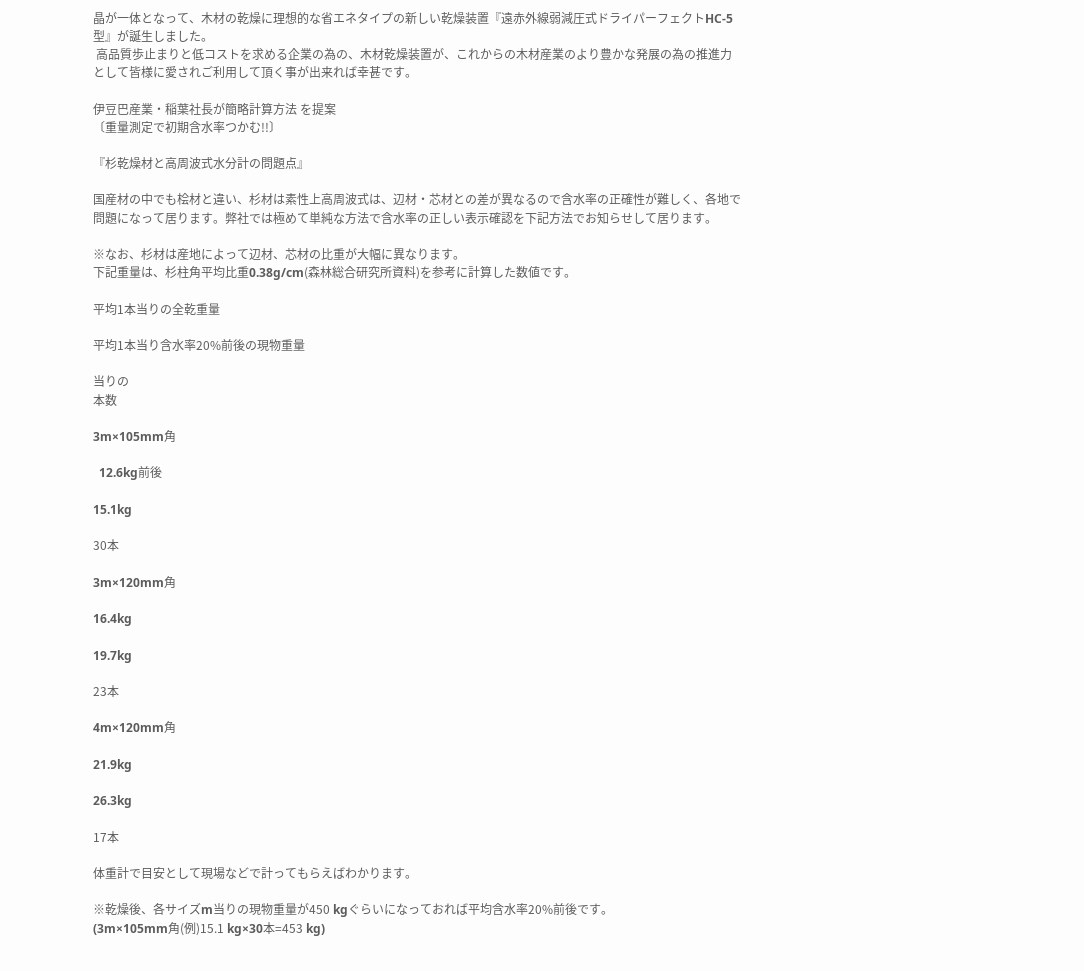晶が一体となって、木材の乾燥に理想的な省エネタイプの新しい乾燥装置『遠赤外線弱減圧式ドライパーフェクトHC-5型』が誕生しました。
 高品質歩止まりと低コストを求める企業の為の、木材乾燥装置が、これからの木材産業のより豊かな発展の為の推進力として皆様に愛されご利用して頂く事が出来れば幸甚です。

伊豆巴産業・稲葉社長が簡略計算方法 を提案
〔重量測定で初期含水率つかむ!!〕

『杉乾燥材と高周波式水分計の問題点』

国産材の中でも桧材と違い、杉材は素性上高周波式は、辺材・芯材との差が異なるので含水率の正確性が難しく、各地で問題になって居ります。弊社では極めて単純な方法で含水率の正しい表示確認を下記方法でお知らせして居ります。

※なお、杉材は産地によって辺材、芯材の比重が大幅に異なります。
下記重量は、杉柱角平均比重0.38g/cm(森林総合研究所資料)を参考に計算した数値です。

平均1本当りの全乾重量

平均1本当り含水率20%前後の現物重量

当りの
本数

3m×105mm角

  12.6kg前後

15.1kg

30本

3m×120mm角

16.4kg

19.7kg

23本

4m×120mm角

21.9kg

26.3kg

17本

体重計で目安として現場などで計ってもらえばわかります。

※乾燥後、各サイズm当りの現物重量が450 kgぐらいになっておれば平均含水率20%前後です。
(3m×105mm角(例)15.1 kg×30本=453 kg)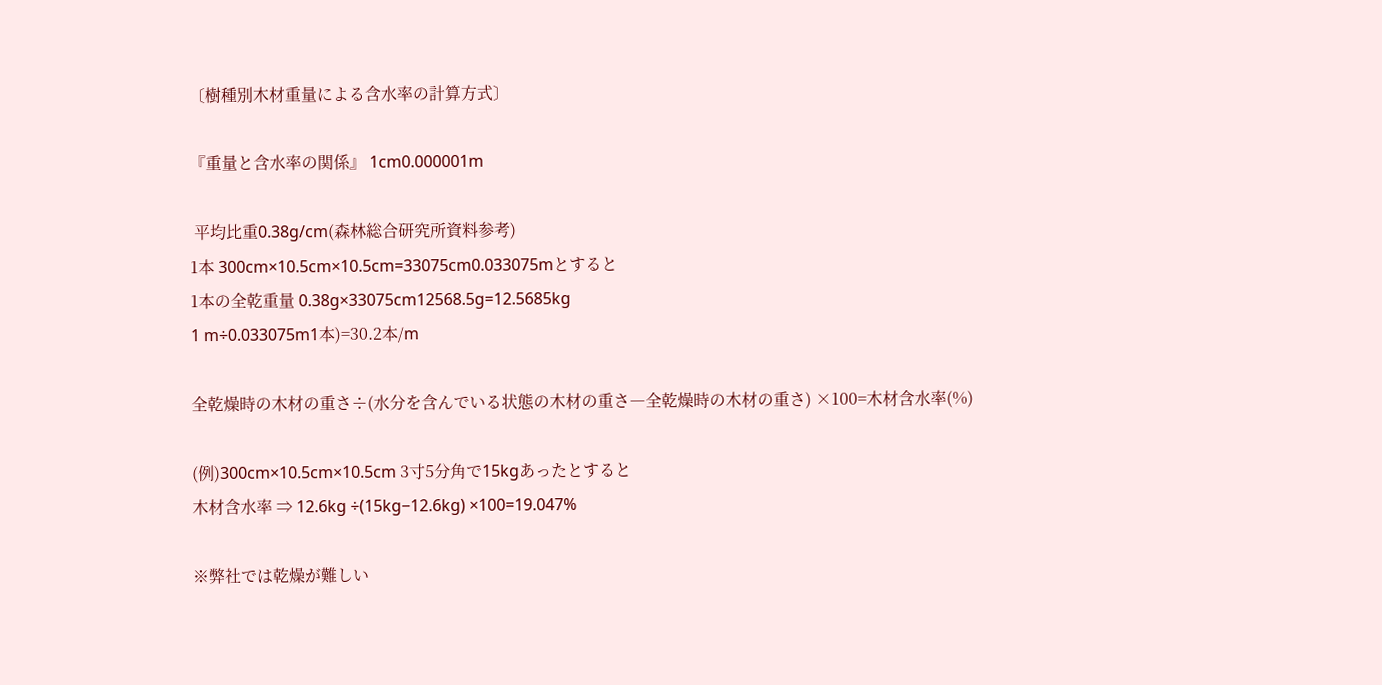〔樹種別木材重量による含水率の計算方式〕

『重量と含水率の関係』 1cm0.000001m

 平均比重0.38g/cm(森林総合研究所資料参考)
1本 300cm×10.5cm×10.5cm=33075cm0.033075mとすると
1本の全乾重量 0.38g×33075cm12568.5g=12.5685kg
1 m÷0.033075m1本)=30.2本/m

全乾燥時の木材の重さ÷(水分を含んでいる状態の木材の重さ―全乾燥時の木材の重さ) ×100=木材含水率(%)

(例)300cm×10.5cm×10.5cm 3寸5分角で15kgあったとすると
木材含水率 ⇒ 12.6kg ÷(15kg−12.6kg) ×100=19.047%

※弊社では乾燥が難しい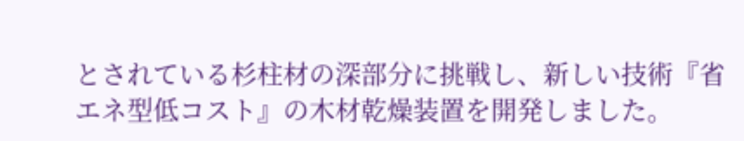とされている杉柱材の深部分に挑戦し、新しい技術『省エネ型低コスト』の木材乾燥装置を開発しました。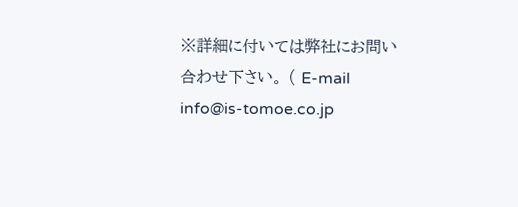※詳細に付いては弊社にお問い合わせ下さい。 ( E-mail info@is-tomoe.co.jp